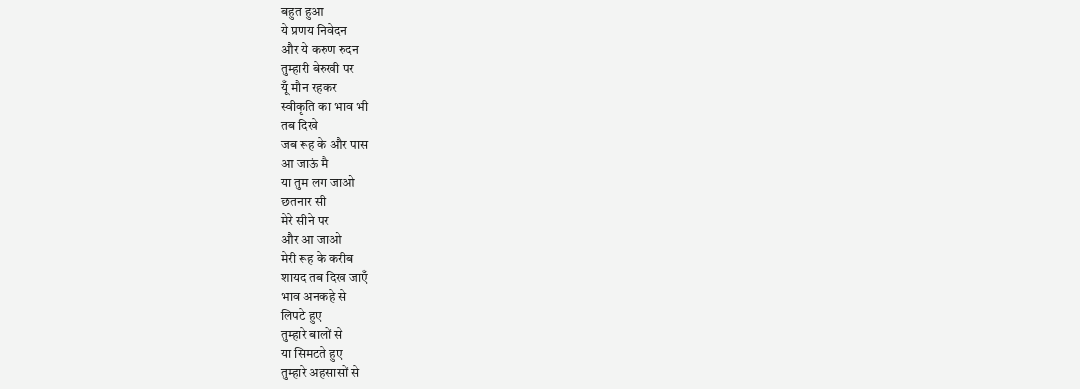बहुत हुआ
ये प्रणय निवेदन
और ये करुण रुदन
तुम्हारी बेरुखी पर
यूँ मौन रहकर
स्वीकृति का भाव भी
तब दिखे
जब रूह के और पास
आ जाऊं मै
या तुम लग जाओ
छतनार सी
मेरे सीने पर
और आ जाओ
मेरी रूह के करीब
शायद तब दिख जाएँ
भाव अनकहे से
लिपटे हुए
तुम्हारे बालों से
या सिमटते हुए
तुम्हारे अहसासों से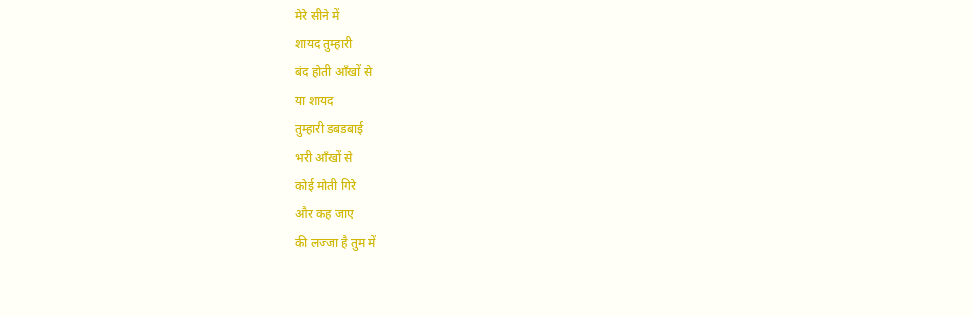मेरे सीने में
शायद तुम्हारी
बंद होती आँखों से
या शायद
तुम्हारी डबडबाई
भरी आँखों से
कोई मोती गिरे
और कह जाए
की लज्जा है तुम में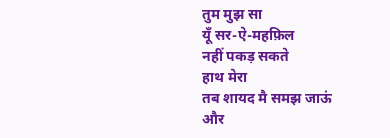तुम मुझ सा
यूँ सर-ऐ-महफ़िल
नहीं पकड़ सकते
हाथ मेरा
तब शायद मै समझ जाऊं
और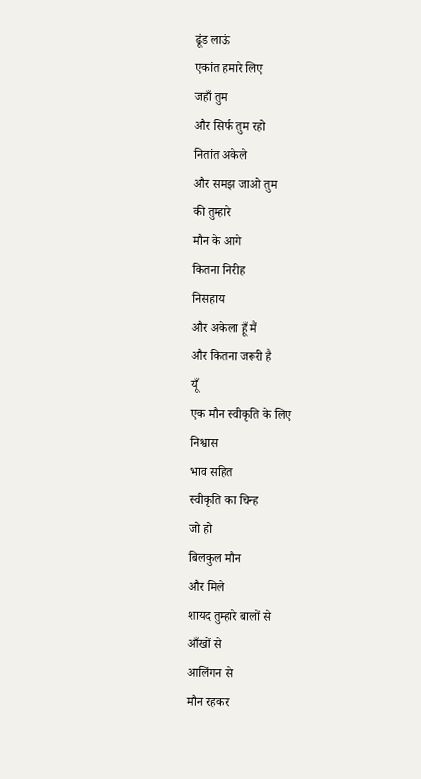ढूंड लाऊं
एकांत हमारे लिए
जहाँ तुम
और सिर्फ तुम रहो
नितांत अकेले
और समझ जाओ तुम
की तुम्हारे
मौन के आगे
कितना निरीह
निसहाय
और अकेला हूँ मैं
और कितना जरूरी है
यूँ
एक मौन स्वीकृति के लिए
निश्वास
भाव सहित
स्वीकृति का चिन्ह
जो हो
बिलकुल मौन
और मिले
शायद तुम्हारे बालों से
आँखों से
आलिंगन से
मौन रहकर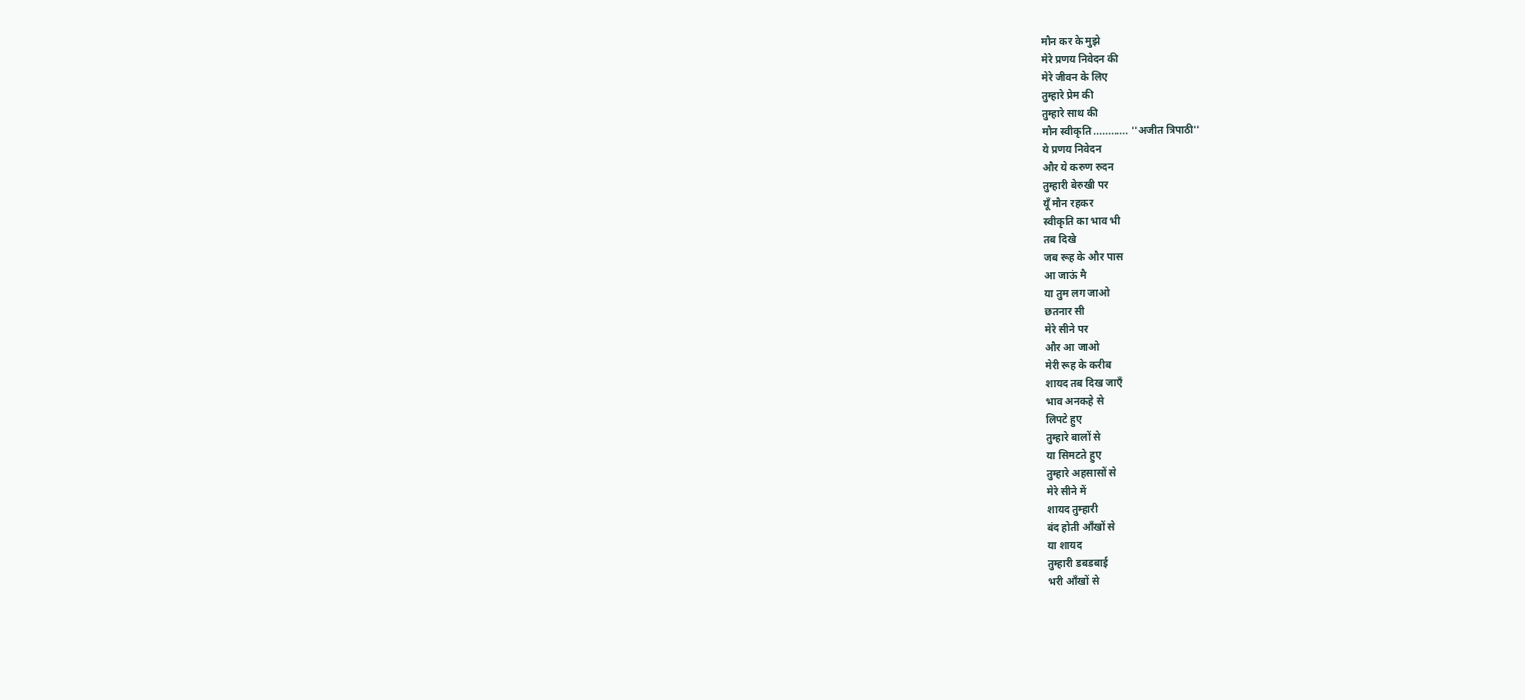मौन कर के मुझे
मेरे प्रणय निवेदन की
मेरे जीवन के लिए
तुम्हारे प्रेम की
तुम्हारे साथ की
मौन स्वीकृति ............ ''अजीत त्रिपाठी''
ये प्रणय निवेदन
और ये करुण रुदन
तुम्हारी बेरुखी पर
यूँ मौन रहकर
स्वीकृति का भाव भी
तब दिखे
जब रूह के और पास
आ जाऊं मै
या तुम लग जाओ
छतनार सी
मेरे सीने पर
और आ जाओ
मेरी रूह के करीब
शायद तब दिख जाएँ
भाव अनकहे से
लिपटे हुए
तुम्हारे बालों से
या सिमटते हुए
तुम्हारे अहसासों से
मेरे सीने में
शायद तुम्हारी
बंद होती आँखों से
या शायद
तुम्हारी डबडबाई
भरी आँखों से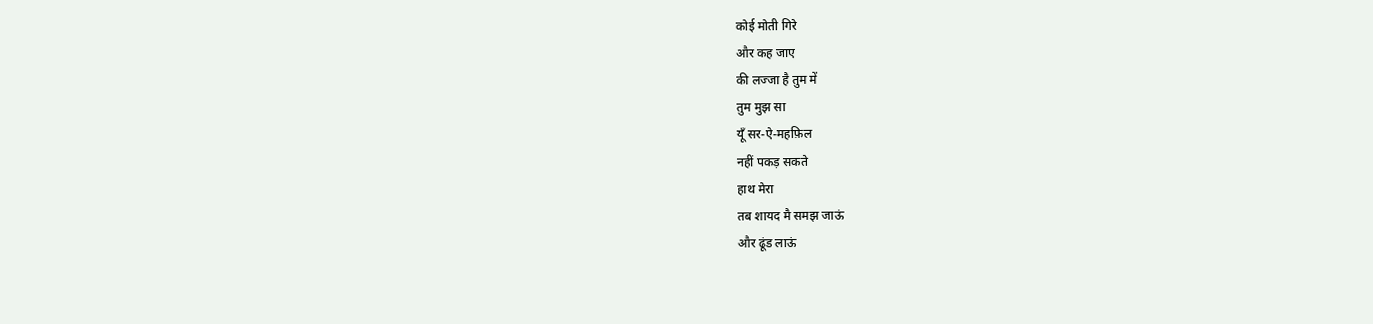कोई मोती गिरे
और कह जाए
की लज्जा है तुम में
तुम मुझ सा
यूँ सर-ऐ-महफ़िल
नहीं पकड़ सकते
हाथ मेरा
तब शायद मै समझ जाऊं
और ढूंड लाऊं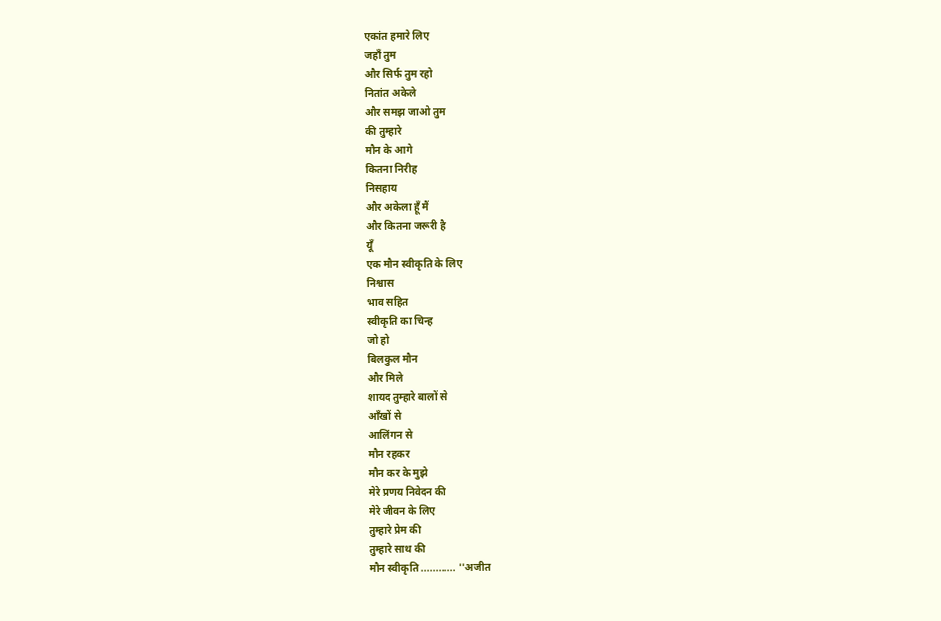एकांत हमारे लिए
जहाँ तुम
और सिर्फ तुम रहो
नितांत अकेले
और समझ जाओ तुम
की तुम्हारे
मौन के आगे
कितना निरीह
निसहाय
और अकेला हूँ मैं
और कितना जरूरी है
यूँ
एक मौन स्वीकृति के लिए
निश्वास
भाव सहित
स्वीकृति का चिन्ह
जो हो
बिलकुल मौन
और मिले
शायद तुम्हारे बालों से
आँखों से
आलिंगन से
मौन रहकर
मौन कर के मुझे
मेरे प्रणय निवेदन की
मेरे जीवन के लिए
तुम्हारे प्रेम की
तुम्हारे साथ की
मौन स्वीकृति ............ ''अजीत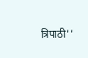त्रिपाठी''